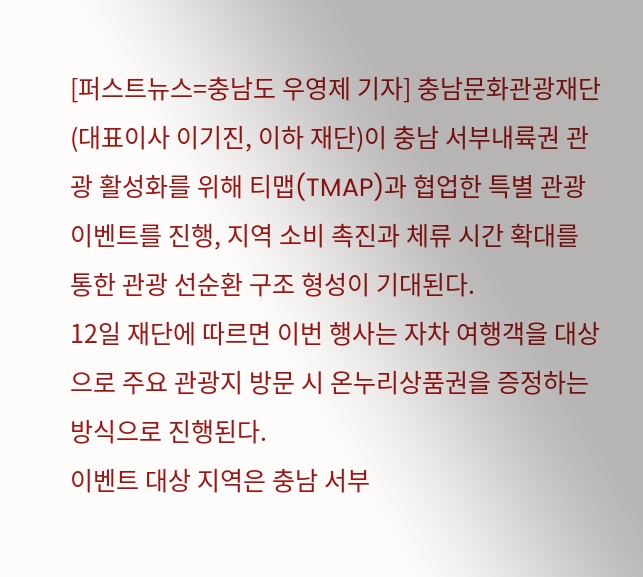[퍼스트뉴스=충남도 우영제 기자] 충남문화관광재단(대표이사 이기진, 이하 재단)이 충남 서부내륙권 관광 활성화를 위해 티맵(TMAP)과 협업한 특별 관광 이벤트를 진행, 지역 소비 촉진과 체류 시간 확대를 통한 관광 선순환 구조 형성이 기대된다.
12일 재단에 따르면 이번 행사는 자차 여행객을 대상으로 주요 관광지 방문 시 온누리상품권을 증정하는 방식으로 진행된다.
이벤트 대상 지역은 충남 서부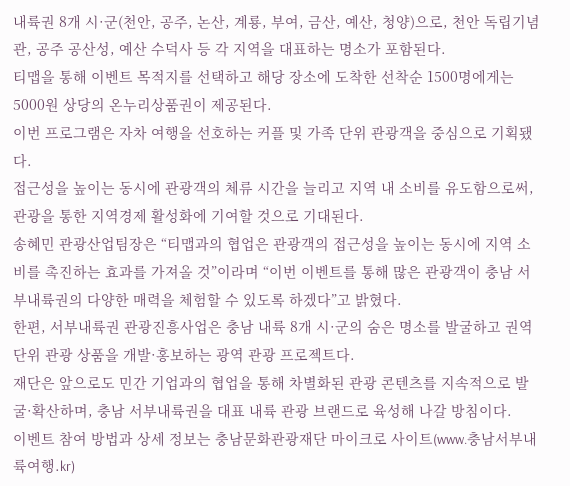내륙권 8개 시·군(천안, 공주, 논산, 계룡, 부여, 금산, 예산, 청양)으로, 천안 독립기념관, 공주 공산성, 예산 수덕사 등 각 지역을 대표하는 명소가 포함된다.
티맵을 통해 이벤트 목적지를 선택하고 해당 장소에 도착한 선착순 1500명에게는 5000원 상당의 온누리상품권이 제공된다.
이번 프로그램은 자차 여행을 선호하는 커플 및 가족 단위 관광객을 중심으로 기획됐다.
접근성을 높이는 동시에 관광객의 체류 시간을 늘리고 지역 내 소비를 유도함으로써, 관광을 통한 지역경제 활성화에 기여할 것으로 기대된다.
송혜민 관광산업팀장은 “티맵과의 협업은 관광객의 접근성을 높이는 동시에 지역 소비를 촉진하는 효과를 가져올 것”이라며 “이번 이벤트를 통해 많은 관광객이 충남 서부내륙권의 다양한 매력을 체험할 수 있도록 하겠다”고 밝혔다.
한편, 서부내륙권 관광진흥사업은 충남 내륙 8개 시·군의 숨은 명소를 발굴하고 권역 단위 관광 상품을 개발·홍보하는 광역 관광 프로젝트다.
재단은 앞으로도 민간 기업과의 협업을 통해 차별화된 관광 콘텐츠를 지속적으로 발굴·확산하며, 충남 서부내륙권을 대표 내륙 관광 브랜드로 육성해 나갈 방침이다.
이벤트 참여 방법과 상세 정보는 충남문화관광재단 마이크로 사이트(www.충남서부내륙여행.kr)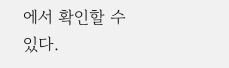에서 확인할 수 있다.